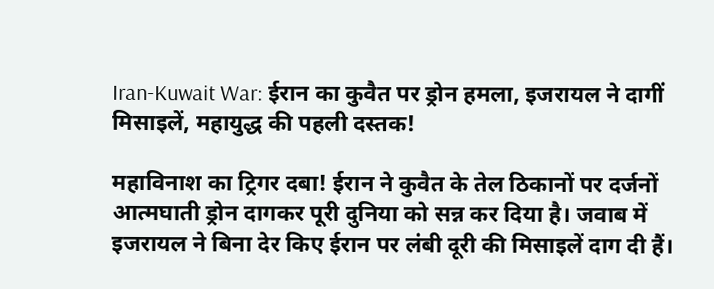Iran-Kuwait War: ईरान का कुवैत पर ड्रोन हमला, इजरायल ने दागीं मिसाइलें, महायुद्ध की पहली दस्तक!

महाविनाश का ट्रिगर दबा! ईरान ने कुवैत के तेल ठिकानों पर दर्जनों आत्मघाती ड्रोन दागकर पूरी दुनिया को सन्न कर दिया है। जवाब में इजरायल ने बिना देर किए ईरान पर लंबी दूरी की मिसाइलें दाग दी हैं।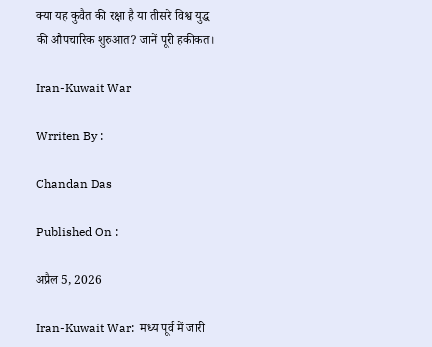क्या यह कुवैत की रक्षा है या तीसरे विश्व युद्ध की औपचारिक शुरुआत? जानें पूरी हकीकत।

Iran-Kuwait War

Wrriten By :

Chandan Das

Published On :

अप्रैल 5, 2026

Iran-Kuwait War:  मध्य पूर्व में जारी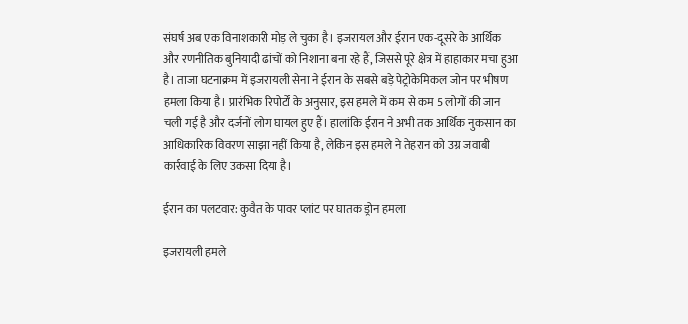संघर्ष अब एक विनाशकारी मोड़ ले चुका है। इजरायल और ईरान एक-दूसरे के आर्थिक और रणनीतिक बुनियादी ढांचों को निशाना बना रहे हैं, जिससे पूरे क्षेत्र में हाहाकार मचा हुआ है। ताजा घटनाक्रम में इजरायली सेना ने ईरान के सबसे बड़े पेट्रोकेमिकल जोन पर भीषण हमला किया है। प्रारंभिक रिपोर्टों के अनुसार, इस हमले में कम से कम 5 लोगों की जान चली गई है और दर्जनों लोग घायल हुए हैं। हालांकि ईरान ने अभी तक आर्थिक नुकसान का आधिकारिक विवरण साझा नहीं किया है, लेकिन इस हमले ने तेहरान को उग्र जवाबी कार्रवाई के लिए उकसा दिया है।

ईरान का पलटवार: कुवैत के पावर प्लांट पर घातक ड्रोन हमला

इजरायली हमले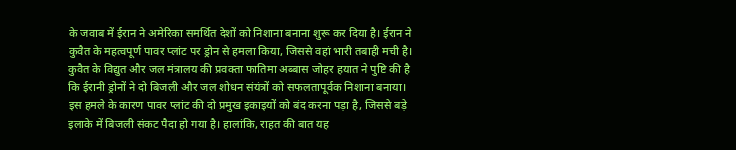के जवाब में ईरान ने अमेरिका समर्थित देशों को निशाना बनाना शुरू कर दिया है। ईरान ने कुवैत के महत्वपूर्ण पावर प्लांट पर ड्रोन से हमला किया, जिससे वहां भारी तबाही मची है। कुवैत के विद्युत और जल मंत्रालय की प्रवक्ता फातिमा अब्बास जोहर हयात ने पुष्टि की है कि ईरानी ड्रोनों ने दो बिजली और जल शोधन संयंत्रों को सफलतापूर्वक निशाना बनाया। इस हमले के कारण पावर प्लांट की दो प्रमुख इकाइयों को बंद करना पड़ा है, जिससे बड़े इलाके में बिजली संकट पैदा हो गया है। हालांकि, राहत की बात यह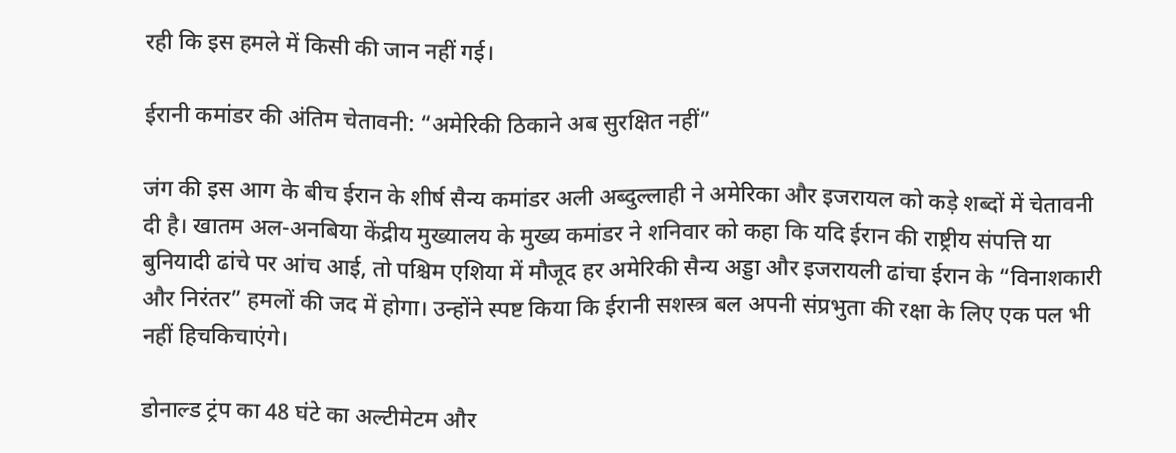रही कि इस हमले में किसी की जान नहीं गई।

ईरानी कमांडर की अंतिम चेतावनी: “अमेरिकी ठिकाने अब सुरक्षित नहीं”

जंग की इस आग के बीच ईरान के शीर्ष सैन्य कमांडर अली अब्दुल्लाही ने अमेरिका और इजरायल को कड़े शब्दों में चेतावनी दी है। खातम अल-अनबिया केंद्रीय मुख्यालय के मुख्य कमांडर ने शनिवार को कहा कि यदि ईरान की राष्ट्रीय संपत्ति या बुनियादी ढांचे पर आंच आई, तो पश्चिम एशिया में मौजूद हर अमेरिकी सैन्य अड्डा और इजरायली ढांचा ईरान के “विनाशकारी और निरंतर” हमलों की जद में होगा। उन्होंने स्पष्ट किया कि ईरानी सशस्त्र बल अपनी संप्रभुता की रक्षा के लिए एक पल भी नहीं हिचकिचाएंगे।

डोनाल्ड ट्रंप का 48 घंटे का अल्टीमेटम और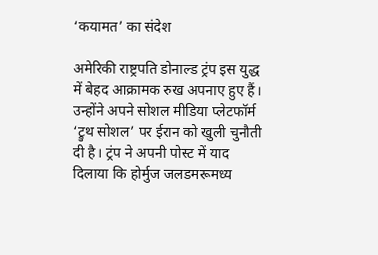‘कयामत’ का संदेश

अमेरिकी राष्ट्रपति डोनाल्ड ट्रंप इस युद्ध में बेहद आक्रामक रुख अपनाए हुए हैं। उन्होंने अपने सोशल मीडिया प्लेटफॉर्म ‘ट्रुथ सोशल’ पर ईरान को खुली चुनौती दी है। ट्रंप ने अपनी पोस्ट में याद दिलाया कि होर्मुज जलडमरूमध्य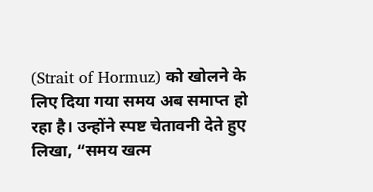(Strait of Hormuz) को खोलने के लिए दिया गया समय अब समाप्त हो रहा है। उन्होंने स्पष्ट चेतावनी देते हुए लिखा, “समय खत्म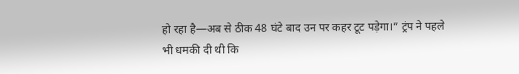हो रहा है—अब से ठीक 48 घंटे बाद उन पर कहर टूट पड़ेगा।” ट्रंप ने पहले भी धमकी दी थी कि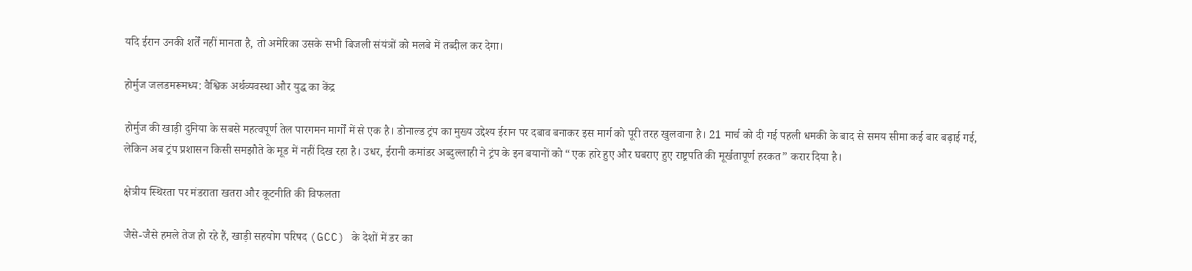यदि ईरान उनकी शर्तें नहीं मानता है, तो अमेरिका उसके सभी बिजली संयंत्रों को मलबे में तब्दील कर देगा।

होर्मुज जलडमरूमध्य: वैश्विक अर्थव्यवस्था और युद्ध का केंद्र

होर्मुज की खाड़ी दुनिया के सबसे महत्वपूर्ण तेल पारगमन मार्गों में से एक है। डोनाल्ड ट्रंप का मुख्य उद्देश्य ईरान पर दबाव बनाकर इस मार्ग को पूरी तरह खुलवाना है। 21 मार्च को दी गई पहली धमकी के बाद से समय सीमा कई बार बढ़ाई गई, लेकिन अब ट्रंप प्रशासन किसी समझौते के मूड में नहीं दिख रहा है। उधर, ईरानी कमांडर अब्दुल्लाही ने ट्रंप के इन बयानों को “एक हारे हुए और घबराए हुए राष्ट्रपति की मूर्खतापूर्ण हरकत” करार दिया है।

क्षेत्रीय स्थिरता पर मंडराता खतरा और कूटनीति की विफलता

जैसे-जैसे हमले तेज हो रहे हैं, खाड़ी सहयोग परिषद (GCC) के देशों में डर का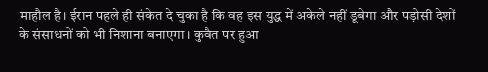माहौल है। ईरान पहले ही संकेत दे चुका है कि वह इस युद्ध में अकेले नहीं डूबेगा और पड़ोसी देशों के संसाधनों को भी निशाना बनाएगा। कुवैत पर हुआ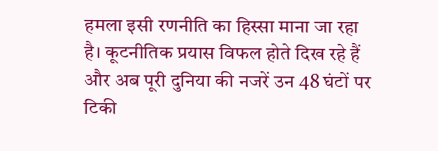हमला इसी रणनीति का हिस्सा माना जा रहा है। कूटनीतिक प्रयास विफल होते दिख रहे हैं और अब पूरी दुनिया की नजरें उन 48 घंटों पर टिकी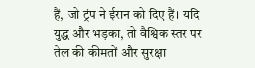हैं, जो ट्रंप ने ईरान को दिए हैं। यदि युद्ध और भड़का, तो वैश्विक स्तर पर तेल की कीमतों और सुरक्षा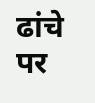ढांचे पर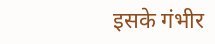इसके गंभीर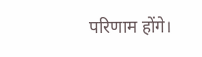परिणाम होंगे।